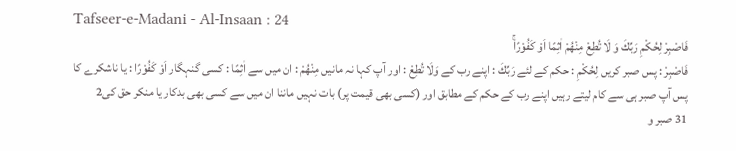Tafseer-e-Madani - Al-Insaan : 24
فَاصْبِرْ لِحُكْمِ رَبِّكَ وَ لَا تُطِعْ مِنْهُمْ اٰثِمًا اَوْ كَفُوْرًاۚ
فَاصْبِرْ : پس صبر کریں لِحُكْمِ : حکم کے لئے رَبِّكَ : اپنے رب کے وَلَا تُطِعْ : اور آپ کہا نہ مانیں مِنْهُمْ : ان میں سے اٰثِمًا : کسی گنہگار اَوْ كَفُوْرًا : یا ناشکرے کا
پس آپ صبر ہی سے کام لیتے رہیں اپنے رب کے حکم کے مطابق اور (کسی بھی قیمت پر) بات نہیں ماننا ان میں سے کسی بھی بدکار یا منکر حق کی2
31 صبر و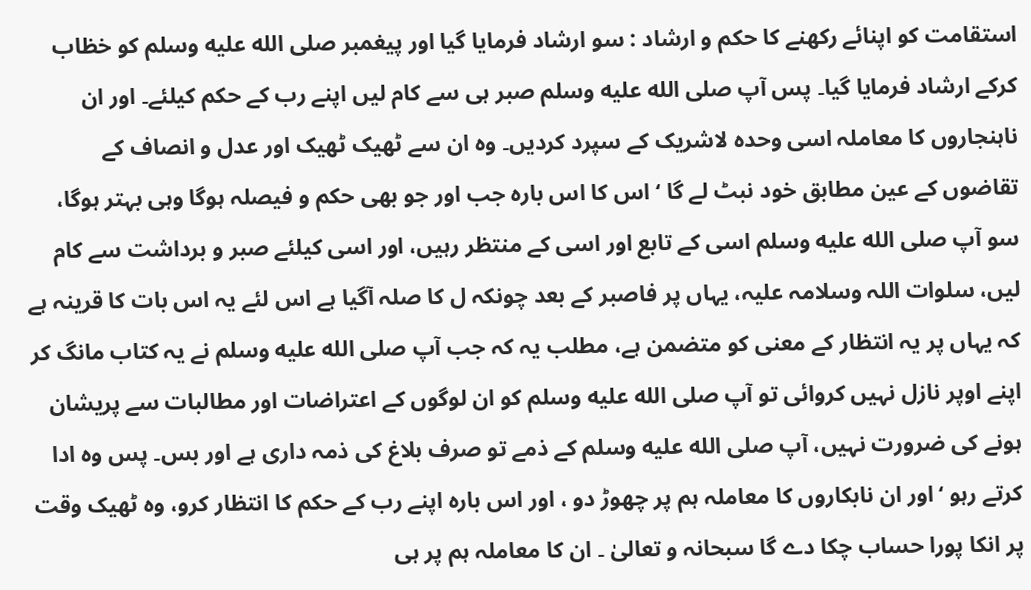استقامت کو اپنائے رکھنے کا حکم و ارشاد : سو ارشاد فرمایا گیا اور پیغمبر صلى الله عليه وسلم کو خظاب کرکے ارشاد فرمایا گیا۔ پس آپ صلى الله عليه وسلم صبر ہی سے کام لیں اپنے رب کے حکم کیلئے۔ اور ان ناہنجاروں کا معاملہ اسی وحدہ لاشریک کے سپرد کردیں۔ وہ ان سے ٹھیک ٹھیک اور عدل و انصاف کے تقاضوں کے عین مطابق خود نبٹ لے گا ‘ اس کا اس بارہ جب اور جو بھی حکم و فیصلہ ہوگا وہی بہتر ہوگا، سو آپ صلى الله عليه وسلم اسی کے تابع اور اسی کے منتظر رہیں، اور اسی کیلئے صبر و برداشت سے کام لیں، سلوات اللہ وسلامہ علیہ، یہاں پر فاصبر کے بعد چونکہ ل کا صلہ آگیا ہے اس لئے یہ اس بات کا قرینہ ہے کہ یہاں پر یہ انتظار کے معنی کو متضمن ہے، مطلب یہ کہ جب آپ صلى الله عليه وسلم نے یہ کتاب مانگ کر اپنے اوپر نازل نہیں کروائی تو آپ صلى الله عليه وسلم کو ان لوگوں کے اعتراضات اور مطالبات سے پریشان ہونے کی ضرورت نہیں، آپ صلى الله عليه وسلم کے ذمے تو صرف بلاغ کی ذمہ داری ہے اور بس۔ پس وہ ادا کرتے رہو ‘ اور ان نابکاروں کا معاملہ ہم پر چھوڑ دو ، اور اس بارہ اپنے رب کے حکم کا انتظار کرو، وہ ٹھیک وقت پر انکا پورا حساب چکا دے گا سبحانہ و تعالیٰ ۔ ان کا معاملہ ہم پر ہی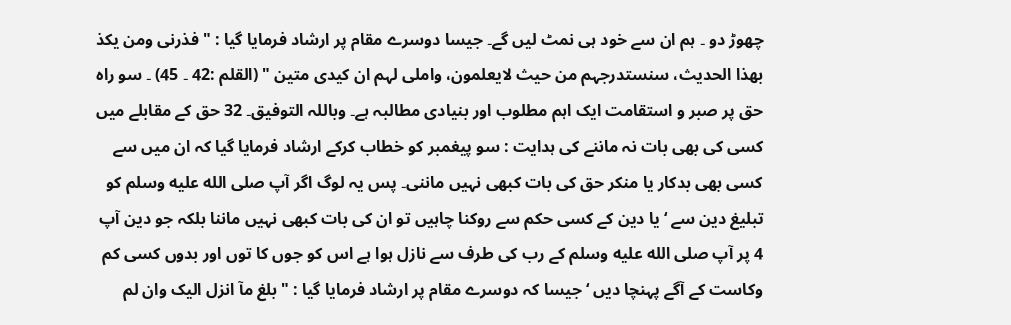چھوڑ دو ۔ ہم ان سے خود ہی نمٹ لیں گے۔ جیسا دوسرے مقام پر ارشاد فرمایا گیا : " فذرنی ومن یکذ بھذا الحدیث، سنستدرجہم من حیث لایعلمون، واملی لہم ان کیدی متین " (القلم :42 ۔ 45) ۔ سو راہ حق پر صبر و استقامت ایک اہم مطلوب اور بنیادی مطالبہ ہے۔ وباللہ التوفیق۔ 32 حق کے مقابلے میں کسی کی بھی بات نہ ماننے کی ہدایت : سو پیغمبر کو خطاب کرکے ارشاد فرمایا گیا کہ ان میں سے کسی بھی بدکار یا منکر حق کی بات کبھی نہیں ماننی۔ پس یہ لوگ اگر آپ صلى الله عليه وسلم کو تبلیغ دین سے ‘ یا دین کے کسی حکم سے روکنا چاہیں تو ان کی بات کبھی نہیں ماننا بلکہ جو دین آپ 4 پر آپ صلى الله عليه وسلم کے رب کی طرف سے نازل ہوا ہے اس کو جوں کا توں اور بدوں کسی کم وکاست کے آگے پہنچا دیں ‘ جیسا کہ دوسرے مقام پر ارشاد فرمایا گیا : " بلغ مآ انزل الیک وان لم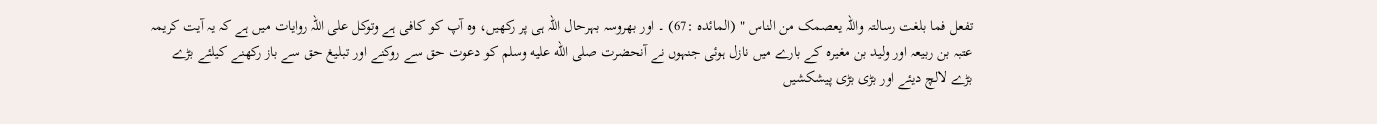تفعل فما بلغت رسالتہ واللہ یعصمک من الناس " (المائدہ :67) ۔ اور بھروسہ بہرحال اللہ ہی پر رکھیں، وہ آپ کو کافی ہے وتوکل علی اللہ روایات میں ہے کہ یہ آیت کریمہ عتبہ بن ربیعہ اور ولید بن مغیرہ کے بارے میں نازل ہوئی جنہوں نے آنحضرت صلى الله عليه وسلم کو دعوت حق سے روکنے اور تبلیغ حق سے باز رکھنے کیلئے بڑے بڑے لالچ دیئے اور بڑی بڑی پیشکشیں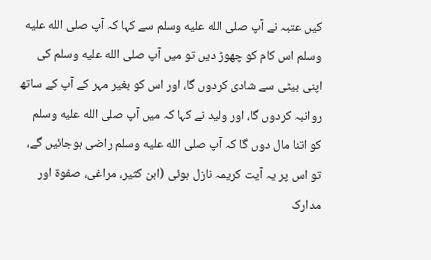کیں عتبہ نے آپ صلى الله عليه وسلم سے کہا کہ آپ صلى الله عليه وسلم اس کام کو چھوڑ دیں تو میں آپ صلى الله عليه وسلم کی اپنی بیٹی سے شادی کردوں گا، اور اس کو بغیر مہر کے آپ کے ساتھ روانبہ کردوں گا، اور ولید نے کہا کہ میں آپ صلى الله عليه وسلم کو اتنا مال دوں گا کہ آپ صلى الله عليه وسلم راضی ہوجائیں گے، تو اس پر یہ آیت کریمہ نازل ہوئی (ابن کثیر، مراغی، صفوۃ اور مدارک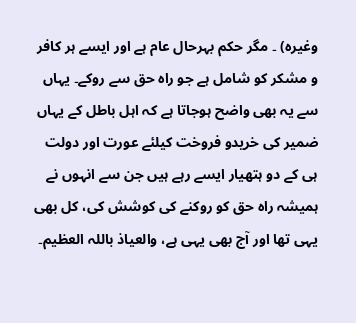وغیرہ) ۔ مگر حکم بہرحال عام ہے اور ایسے ہر کافر و مشکر کو شامل ہے جو راہ حق سے روکے۔ یہاں سے یہ بھی واضح ہوجاتا ہے کہ اہل باطل کے یہاں ضمیر کی خریدو فروخت کیلئے عورت اور دولت ہی کے دو ہتھیار ایسے رہے ہیں جن سے انہوں نے ہمیشہ راہ حق کو روکنے کی کوشش کی، کل بھی یہی تھا اور آج بھی یہی ہے، والعیاذ باللہ العظیم۔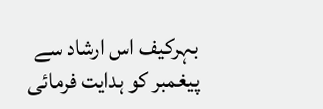بہرکیف اس ارشاد سے پیغمبر کو ہدایت فرمائی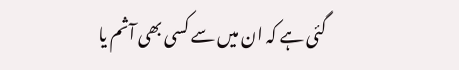گئی ہے کہ ان میں سے کسی بھی آثم یا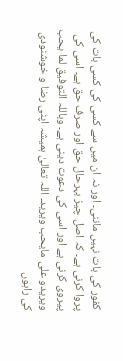کفور کی بات نہیں ماننی۔ اور نہ ان میں سے کسی کی کسی بات کی پروا کرنی ہے۔ کہ اصل چیز بہرحال حق اور صرف حق ہے۔ اسی کی پیروی کرنی ہے اور اسی کی دعوت دینی ہے۔ وباللہ التوفیق لما یحب ویریدو علی مایحب ویرید۔ اللہ تعالیٰ ہمیشہ اپنی رضا و خوشنودی کی راہوں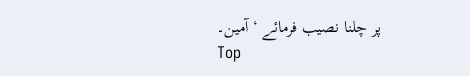پر چلنا نصیب فرمائے ‘ آمین۔
Top